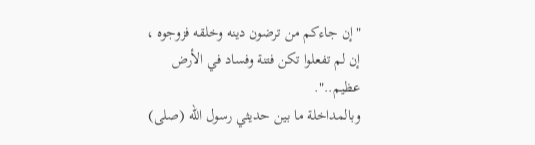"إن جاءكم من ترضون دينه وخلقه فزوجوه ، إن لم تفعلوا تكن فتنة وفساد في الأرض عظيم..".
وبالمداخلة ما بين حديثي رسول الله (صلى)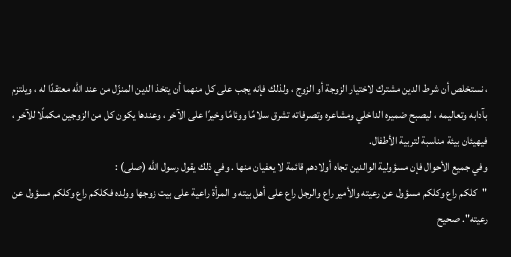، نستخلص أن شرط الدين مشترك لاختيار الزوجة أو الزوج ، ولذلك فإنه يجب على كل منهما أن يتخذ الدين المنزّل من عند الله معتقدًا له ، ويلتزم بآدابه وتعاليمه ، ليصبح ضميره الداخلي ومشاعره وتصرفاته تشرق سلامًا ووئامًا وخيرًا على الآخر ، وعندها يكون كل من الزوجين مكملًا للآخر ، فيهيئان بيئة مناسبة لتربية الأطفال.
وفي جميع الأحوال فإن مسؤولية الوالدين تجاه أولادهم قائمة لا يعفيان منها . وفي ذلك يقول رسول الله (صلى) :
"كلكم راع وكلكم مسؤول عن رعيته والأمير راع والرجل راع على أهل بيته و المرأة راعية على بيت زوجها وولده فكلكم راع وكلكم مسؤول عن رعيته". صحيح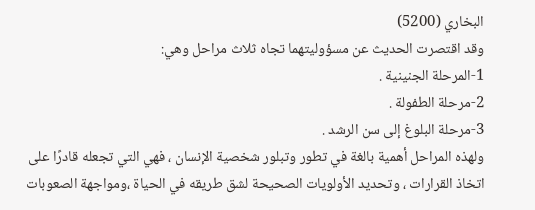البخاري (5200)
وقد اقتصرت الحديث عن مسؤوليتهما تجاه ثلاث مراحل وهي:
1-المرحلة الجنينية .
2-مرحلة الطفولة .
3-مرحلة البلوغ إلى سن الرشد .
ولهذه المراحل أهمية بالغة في تطور وتبلور شخصية الإنسان ، فهي التي تجعله قادرًا على اتخاذ القرارات ، وتحديد الأولويات الصحيحة لشق طريقه في الحياة ،ومواجهة الصعوبات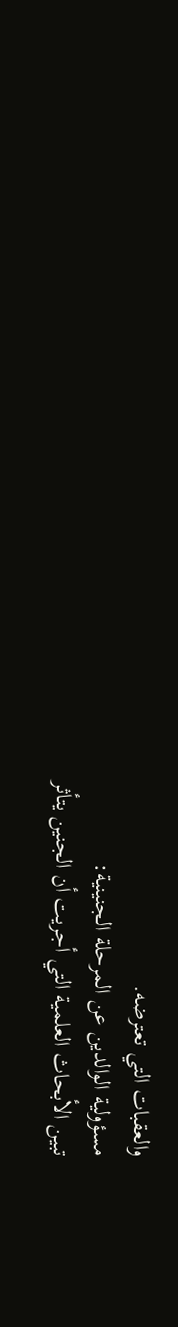والعقبات التي تعترضه.
مسؤولية الوالدين عن المرحلة الجنينية:
تبين الأبحاث العلمية التي أجريت أن الجنين يتأثر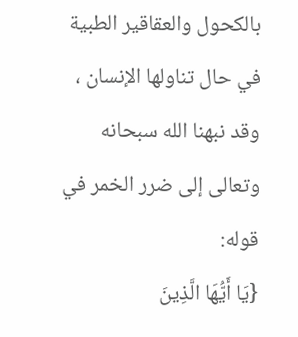بالكحول والعقاقير الطبية في حال تناولها الإنسان ، وقد نبهنا الله سبحانه وتعالى إلى ضرر الخمر في قوله:
{يَا أَيُّهَا الَّذِينَ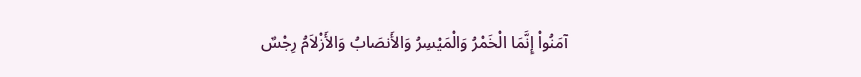آمَنُواْ إِنَّمَا الْخَمْرُ وَالْمَيْسِرُ وَالأَنصَابُ وَالأَزْلاَمُ رِجْسٌ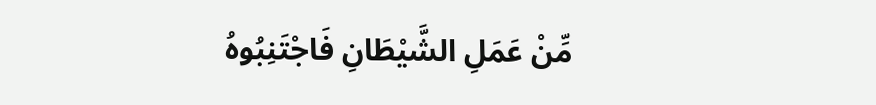مِّنْ عَمَلِ الشَّيْطَانِ فَاجْتَنِبُوهُ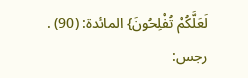لَعَلَّكُمْ تُفْلِحُونَ} المائدة: (90) .
رجس: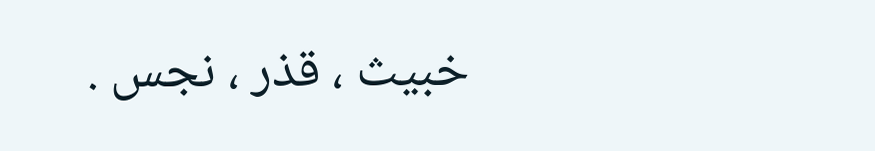خبيث ، قذر ، نجس .